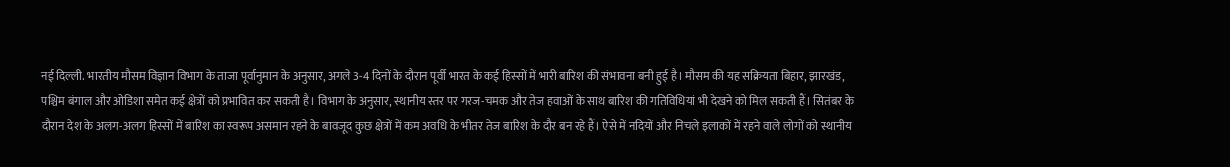नई दिल्ली. भारतीय मौसम विज्ञान विभाग के ताजा पूर्वानुमान के अनुसार, अगले 3-4 दिनों के दौरान पूर्वी भारत के कई हिस्सों में भारी बारिश की संभावना बनी हुई है। मौसम की यह सक्रियता बिहार, झारखंड, पश्चिम बंगाल और ओडिशा समेत कई क्षेत्रों को प्रभावित कर सकती है। विभाग के अनुसार, स्थानीय स्तर पर गरज-चमक और तेज हवाओं के साथ बारिश की गतिविधियां भी देखने को मिल सकती हैं। सितंबर के दौरान देश के अलग-अलग हिस्सों में बारिश का स्वरूप असमान रहने के बावजूद कुछ क्षेत्रों में कम अवधि के भीतर तेज बारिश के दौर बन रहे हैं। ऐसे में नदियों और निचले इलाकों में रहने वाले लोगों को स्थानीय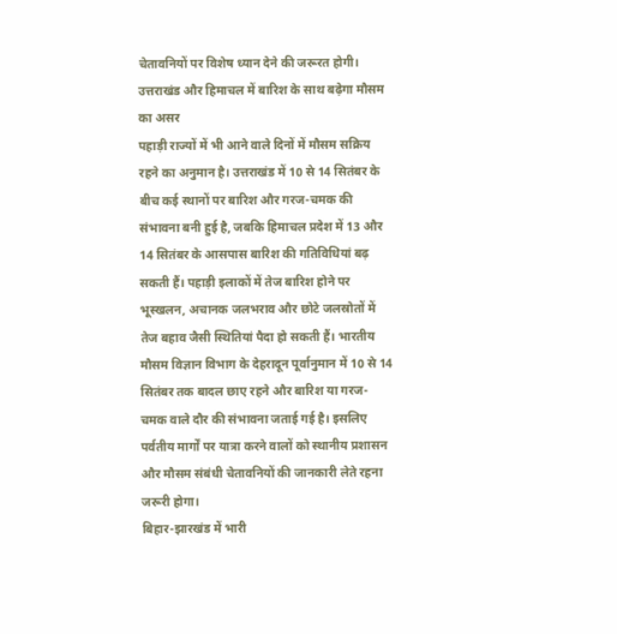चेतावनियों पर विशेष ध्यान देने की जरूरत होगी।
उत्तराखंड और हिमाचल में बारिश के साथ बढ़ेगा मौसम का असर
पहाड़ी राज्यों में भी आने वाले दिनों में मौसम सक्रिय रहने का अनुमान है। उत्तराखंड में 10 से 14 सितंबर के बीच कई स्थानों पर बारिश और गरज-चमक की संभावना बनी हुई है, जबकि हिमाचल प्रदेश में 13 और 14 सितंबर के आसपास बारिश की गतिविधियां बढ़ सकती हैं। पहाड़ी इलाकों में तेज बारिश होने पर भूस्खलन, अचानक जलभराव और छोटे जलस्रोतों में तेज बहाव जैसी स्थितियां पैदा हो सकती हैं। भारतीय मौसम विज्ञान विभाग के देहरादून पूर्वानुमान में 10 से 14 सितंबर तक बादल छाए रहने और बारिश या गरज-चमक वाले दौर की संभावना जताई गई है। इसलिए पर्वतीय मार्गों पर यात्रा करने वालों को स्थानीय प्रशासन और मौसम संबंधी चेतावनियों की जानकारी लेते रहना जरूरी होगा।
बिहार-झारखंड में भारी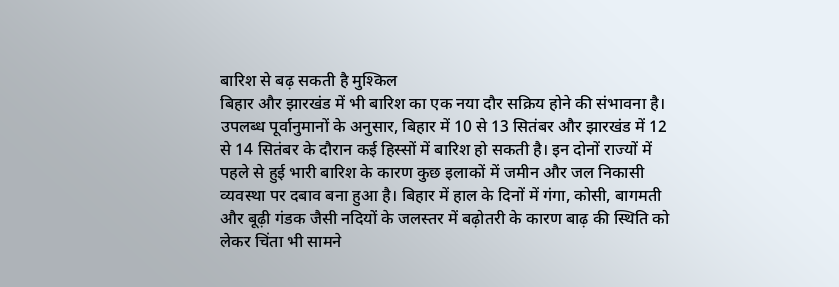बारिश से बढ़ सकती है मुश्किल
बिहार और झारखंड में भी बारिश का एक नया दौर सक्रिय होने की संभावना है। उपलब्ध पूर्वानुमानों के अनुसार, बिहार में 10 से 13 सितंबर और झारखंड में 12 से 14 सितंबर के दौरान कई हिस्सों में बारिश हो सकती है। इन दोनों राज्यों में पहले से हुई भारी बारिश के कारण कुछ इलाकों में जमीन और जल निकासी व्यवस्था पर दबाव बना हुआ है। बिहार में हाल के दिनों में गंगा, कोसी, बागमती और बूढ़ी गंडक जैसी नदियों के जलस्तर में बढ़ोतरी के कारण बाढ़ की स्थिति को लेकर चिंता भी सामने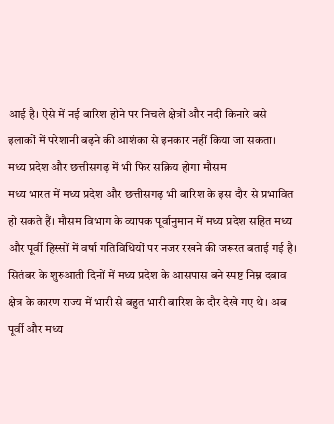आई है। ऐसे में नई बारिश होने पर निचले क्षेत्रों और नदी किनारे बसे इलाकों में परेशानी बढ़ने की आशंका से इनकार नहीं किया जा सकता।
मध्य प्रदेश और छत्तीसगढ़ में भी फिर सक्रिय होगा मौसम
मध्य भारत में मध्य प्रदेश और छत्तीसगढ़ भी बारिश के इस दौर से प्रभावित हो सकते हैं। मौसम विभाग के व्यापक पूर्वानुमान में मध्य प्रदेश सहित मध्य और पूर्वी हिस्सों में वर्षा गतिविधियों पर नजर रखने की जरूरत बताई गई है। सितंबर के शुरुआती दिनों में मध्य प्रदेश के आसपास बने स्पष्ट निम्न दबाव क्षेत्र के कारण राज्य में भारी से बहुत भारी बारिश के दौर देखे गए थे। अब पूर्वी और मध्य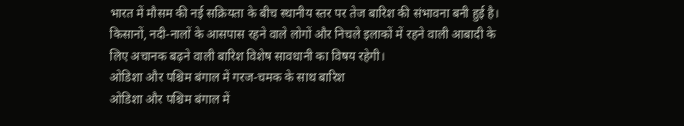भारत में मौसम की नई सक्रियता के बीच स्थानीय स्तर पर तेज बारिश की संभावना बनी हुई है। किसानों, नदी-नालों के आसपास रहने वाले लोगों और निचले इलाकों में रहने वाली आबादी के लिए अचानक बढ़ने वाली बारिश विशेष सावधानी का विषय रहेगी।
ओडिशा और पश्चिम बंगाल में गरज-चमक के साथ बारिश
ओडिशा और पश्चिम बंगाल में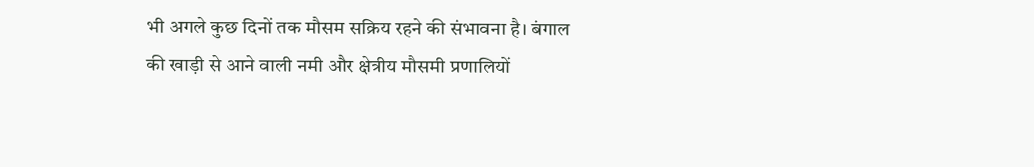भी अगले कुछ दिनों तक मौसम सक्रिय रहने की संभावना है। बंगाल की खाड़ी से आने वाली नमी और क्षेत्रीय मौसमी प्रणालियों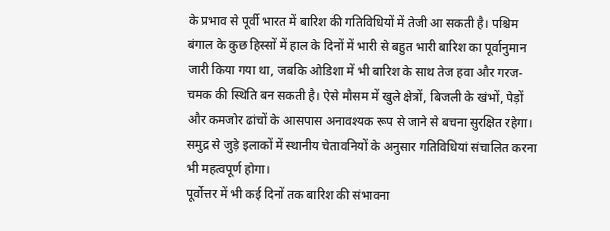के प्रभाव से पूर्वी भारत में बारिश की गतिविधियों में तेजी आ सकती है। पश्चिम बंगाल के कुछ हिस्सों में हाल के दिनों में भारी से बहुत भारी बारिश का पूर्वानुमान जारी किया गया था, जबकि ओडिशा में भी बारिश के साथ तेज हवा और गरज-चमक की स्थिति बन सकती है। ऐसे मौसम में खुले क्षेत्रों, बिजली के खंभों, पेड़ों और कमजोर ढांचों के आसपास अनावश्यक रूप से जाने से बचना सुरक्षित रहेगा। समुद्र से जुड़े इलाकों में स्थानीय चेतावनियों के अनुसार गतिविधियां संचालित करना भी महत्वपूर्ण होगा।
पूर्वोत्तर में भी कई दिनों तक बारिश की संभावना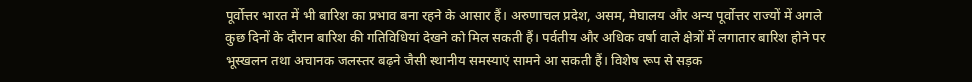पूर्वोत्तर भारत में भी बारिश का प्रभाव बना रहने के आसार हैं। अरुणाचल प्रदेश, असम, मेघालय और अन्य पूर्वोत्तर राज्यों में अगले कुछ दिनों के दौरान बारिश की गतिविधियां देखने को मिल सकती हैं। पर्वतीय और अधिक वर्षा वाले क्षेत्रों में लगातार बारिश होने पर भूस्खलन तथा अचानक जलस्तर बढ़ने जैसी स्थानीय समस्याएं सामने आ सकती हैं। विशेष रूप से सड़क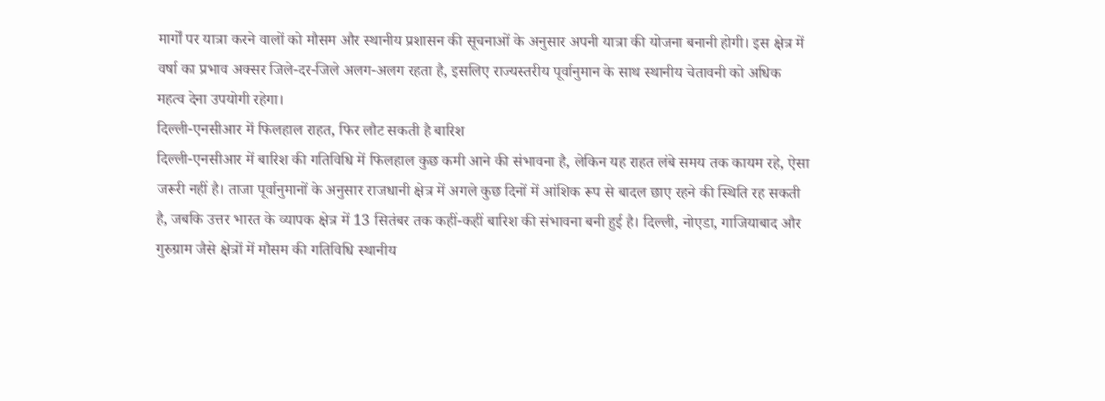मार्गों पर यात्रा करने वालों को मौसम और स्थानीय प्रशासन की सूचनाओं के अनुसार अपनी यात्रा की योजना बनानी होगी। इस क्षेत्र में वर्षा का प्रभाव अक्सर जिले-दर-जिले अलग-अलग रहता है, इसलिए राज्यस्तरीय पूर्वानुमान के साथ स्थानीय चेतावनी को अधिक महत्व देना उपयोगी रहेगा।
दिल्ली-एनसीआर में फिलहाल राहत, फिर लौट सकती है बारिश
दिल्ली-एनसीआर में बारिश की गतिविधि में फिलहाल कुछ कमी आने की संभावना है, लेकिन यह राहत लंबे समय तक कायम रहे, ऐसा जरूरी नहीं है। ताजा पूर्वानुमानों के अनुसार राजधानी क्षेत्र में अगले कुछ दिनों में आंशिक रूप से बादल छाए रहने की स्थिति रह सकती है, जबकि उत्तर भारत के व्यापक क्षेत्र में 13 सितंबर तक कहीं-कहीं बारिश की संभावना बनी हुई है। दिल्ली, नोएडा, गाजियाबाद और गुरुग्राम जैसे क्षेत्रों में मौसम की गतिविधि स्थानीय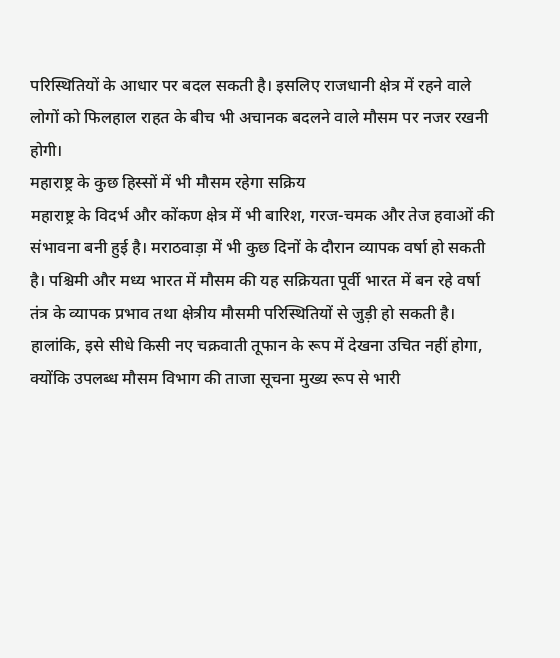परिस्थितियों के आधार पर बदल सकती है। इसलिए राजधानी क्षेत्र में रहने वाले लोगों को फिलहाल राहत के बीच भी अचानक बदलने वाले मौसम पर नजर रखनी होगी।
महाराष्ट्र के कुछ हिस्सों में भी मौसम रहेगा सक्रिय
महाराष्ट्र के विदर्भ और कोंकण क्षेत्र में भी बारिश, गरज-चमक और तेज हवाओं की संभावना बनी हुई है। मराठवाड़ा में भी कुछ दिनों के दौरान व्यापक वर्षा हो सकती है। पश्चिमी और मध्य भारत में मौसम की यह सक्रियता पूर्वी भारत में बन रहे वर्षा तंत्र के व्यापक प्रभाव तथा क्षेत्रीय मौसमी परिस्थितियों से जुड़ी हो सकती है। हालांकि, इसे सीधे किसी नए चक्रवाती तूफान के रूप में देखना उचित नहीं होगा, क्योंकि उपलब्ध मौसम विभाग की ताजा सूचना मुख्य रूप से भारी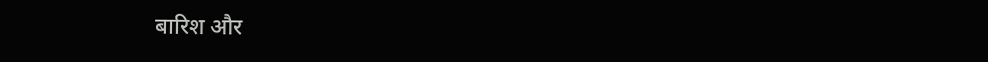बारिश और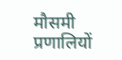मौसमी प्रणालियों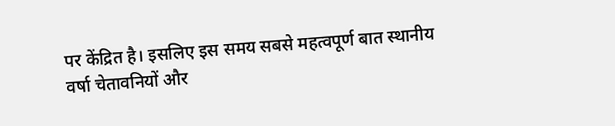पर केंद्रित है। इसलिए इस समय सबसे महत्वपूर्ण बात स्थानीय वर्षा चेतावनियों और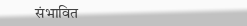संभावित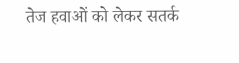तेज हवाओं को लेकर सतर्क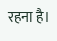रहना है।